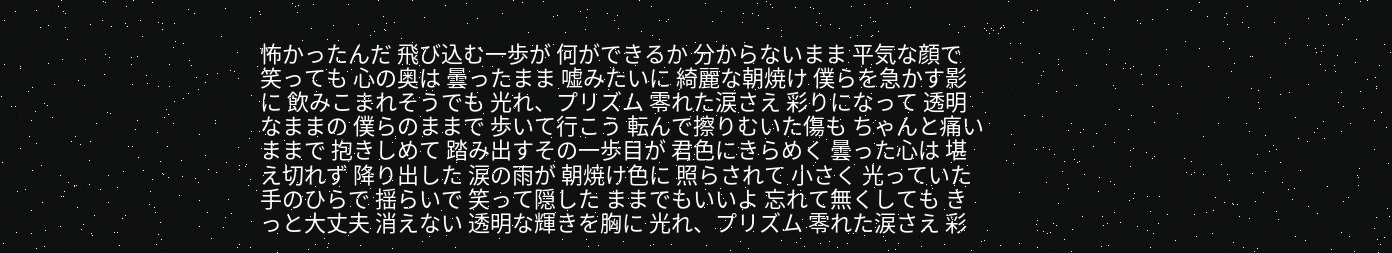怖かったんだ 飛び込む一歩が 何ができるか 分からないまま 平気な顔で 笑っても 心の奥は 曇ったまま 嘘みたいに 綺麗な朝焼け 僕らを急かす影に 飲みこまれそうでも 光れ、プリズム 零れた涙さえ 彩りになって 透明なままの 僕らのままで 歩いて行こう 転んで擦りむいた傷も ちゃんと痛いままで 抱きしめて 踏み出すその一歩目が 君色にきらめく 曇った心は 堪え切れず 降り出した 涙の雨が 朝焼け色に 照らされて 小さく 光っていた 手のひらで 揺らいで 笑って隠した ままでもいいよ 忘れて無くしても きっと大丈夫 消えない 透明な輝きを胸に 光れ、プリズム 零れた涙さえ 彩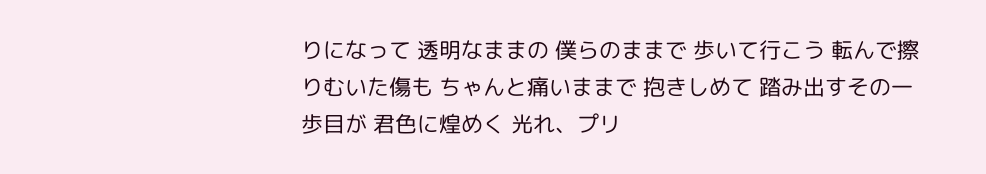りになって 透明なままの 僕らのままで 歩いて行こう 転んで擦りむいた傷も ちゃんと痛いままで 抱きしめて 踏み出すその一歩目が 君色に煌めく 光れ、プリ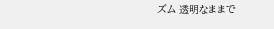ズム 透明なままで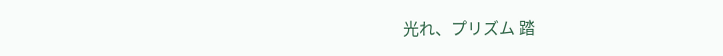光れ、プリズム 踏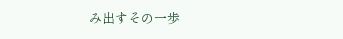み出すその一歩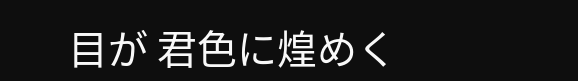目が 君色に煌めく